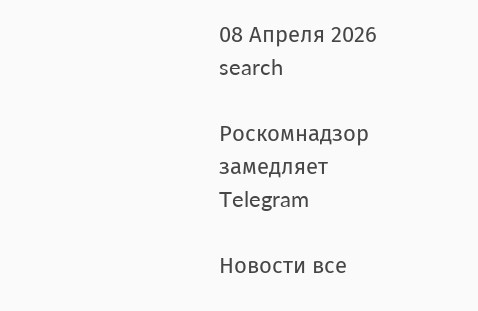08 Апреля 2026
search

Роскомнадзор замедляет Telegram

Новости все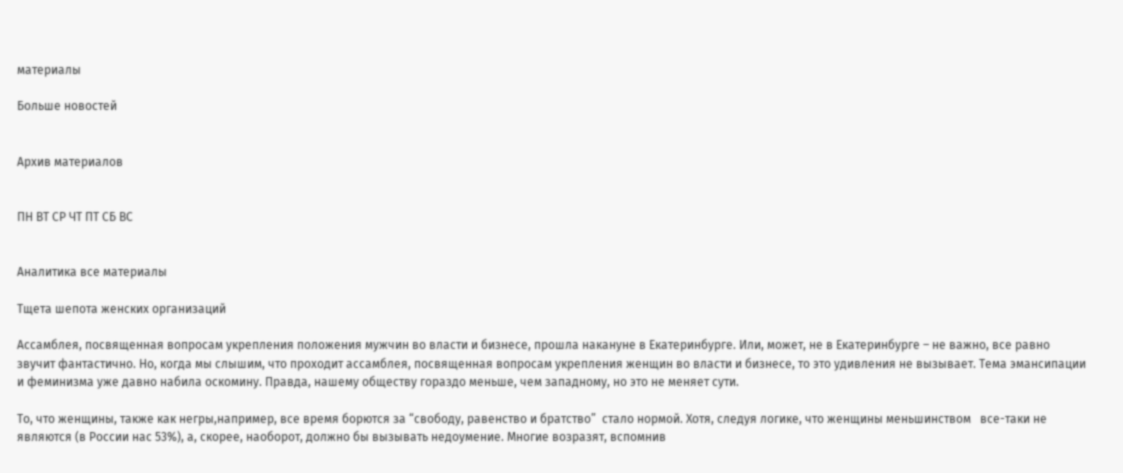материалы

Больше новостей


Архив материалов


ПН ВТ СР ЧТ ПТ СБ ВС


Аналитика все материалы

Тщета шепота женских организаций

Ассамблея, посвященная вопросам укрепления положения мужчин во власти и бизнесе, прошла накануне в Екатеринбурге. Или, может, не в Екатеринбурге – не важно, все равно звучит фантастично. Но, когда мы слышим, что проходит ассамблея, посвященная вопросам укрепления женщин во власти и бизнесе, то это удивления не вызывает. Тема эмансипации и феминизма уже давно набила оскомину. Правда, нашему обществу гораздо меньше, чем западному, но это не меняет сути.

То, что женщины, также как негры,например, все время борются за “свободу, равенство и братство”  стало нормой. Хотя, следуя логике, что женщины меньшинством   все-таки не являются (в России нас 53%), а, скорее, наоборот, должно бы вызывать недоумение. Многие возразят, вспомнив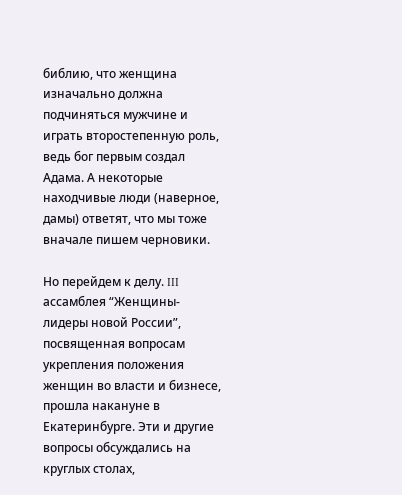библию, что женщина изначально должна подчиняться мужчине и играть второстепенную роль, ведь бог первым создал Адама. А некоторые находчивые люди (наверное, дамы) ответят, что мы тоже вначале пишем черновики.

Но перейдем к делу. III ассамблея “Женщины-лидеры новой России”, посвященная вопросам укрепления положения женщин во власти и бизнесе, прошла накануне в Екатеринбурге. Эти и другие вопросы обсуждались на круглых столах,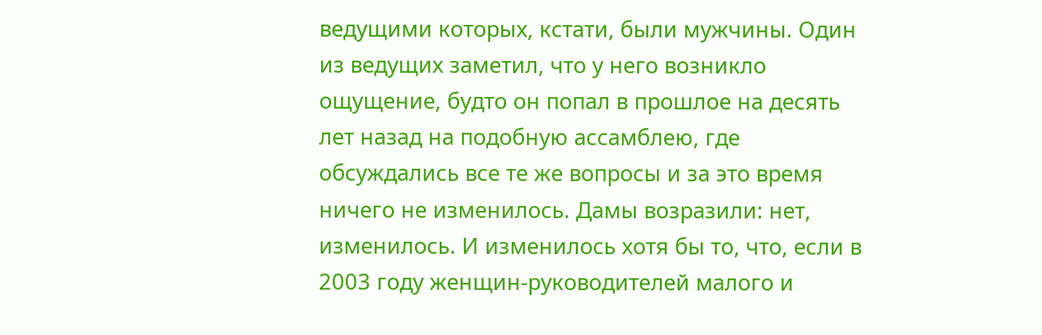ведущими которых, кстати, были мужчины. Один из ведущих заметил, что у него возникло ощущение, будто он попал в прошлое на десять лет назад на подобную ассамблею, где обсуждались все те же вопросы и за это время ничего не изменилось. Дамы возразили: нет, изменилось. И изменилось хотя бы то, что, если в 2003 году женщин-руководителей малого и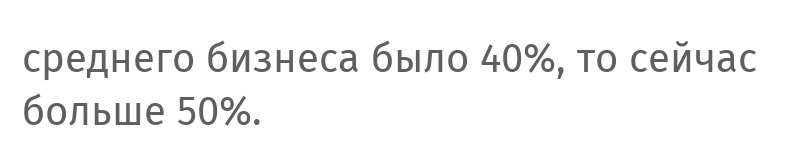среднего бизнеса было 40%, то сейчас больше 50%.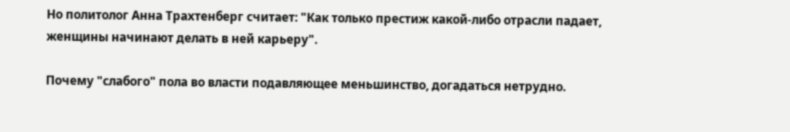Но политолог Анна Трахтенберг считает: "Как только престиж какой-либо отрасли падает, женщины начинают делать в ней карьеру".

Почему "слабого" пола во власти подавляющее меньшинство, догадаться нетрудно.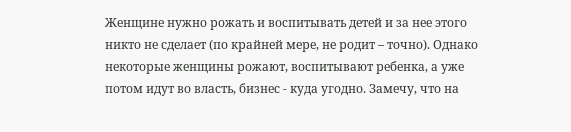Женщине нужно рожать и воспитывать детей и за нее этого никто не сделает (по крайней мере, не родит – точно). Однако некоторые женщины рожают, воспитывают ребенка, а уже потом идут во власть, бизнес - куда угодно. Замечу, что на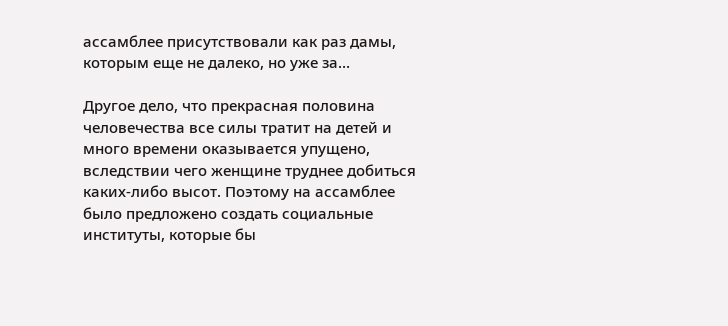ассамблее присутствовали как раз дамы, которым еще не далеко, но уже за…

Другое дело, что прекрасная половина человечества все силы тратит на детей и много времени оказывается упущено, вследствии чего женщине труднее добиться каких-либо высот. Поэтому на ассамблее было предложено создать социальные институты, которые бы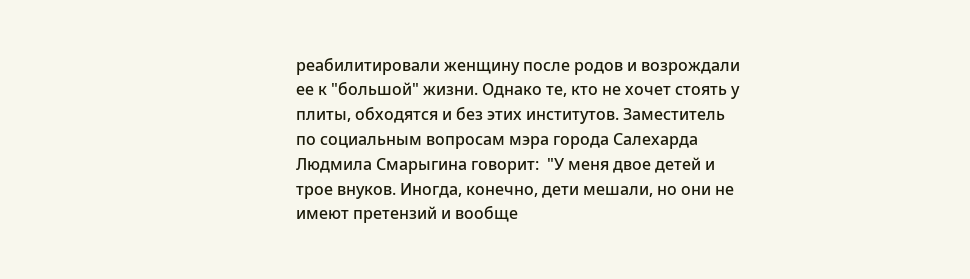реабилитировали женщину после родов и возрождали ее к "большой" жизни. Однако те, кто не хочет стоять у плиты, обходятся и без этих институтов. Заместитель по социальным вопросам мэра города Салехарда Людмила Смарыгина говорит:  "У меня двое детей и трое внуков. Иногда, конечно, дети мешали, но они не имеют претензий и вообще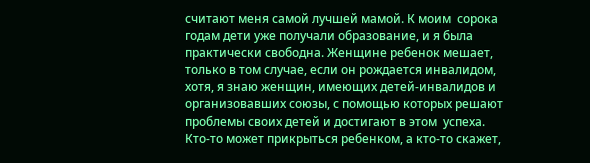считают меня самой лучшей мамой. К моим  сорока годам дети уже получали образование, и я была практически свободна. Женщине ребенок мешает, только в том случае, если он рождается инвалидом, хотя, я знаю женщин, имеющих детей-инвалидов и организовавших союзы, с помощью которых решают  проблемы своих детей и достигают в этом  успеха. Кто-то может прикрыться ребенком, а кто-то скажет,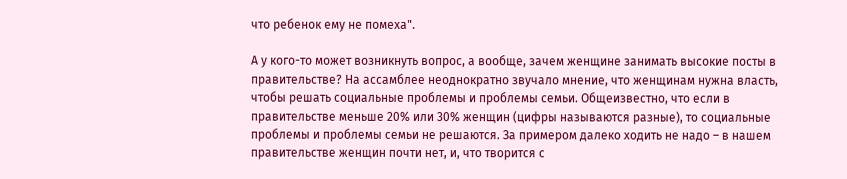что ребенок ему не помеха".

А у кого-то может возникнуть вопрос, а вообще, зачем женщине занимать высокие посты в правительстве? На ассамблее неоднократно звучало мнение, что женщинам нужна власть, чтобы решать социальные проблемы и проблемы семьи. Общеизвестно, что если в правительстве меньше 20% или 30% женщин (цифры называются разные), то социальные проблемы и проблемы семьи не решаются. За примером далеко ходить не надо – в нашем правительстве женщин почти нет, и, что творится с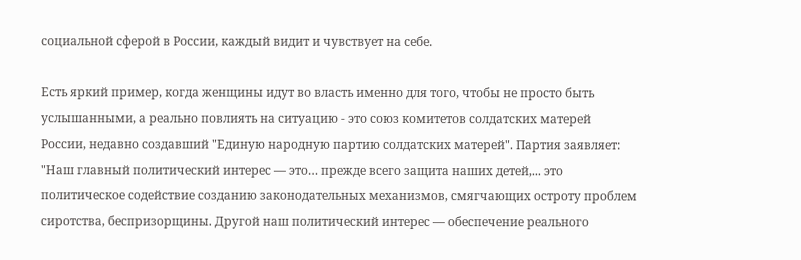социальной сферой в России, каждый видит и чувствует на себе.

Есть яркий пример, когда женщины идут во власть именно для того, чтобы не просто быть услышанными, а реально повлиять на ситуацию - это союз комитетов солдатских матерей России, недавно создавший "Единую народную партию солдатских матерей". Партия заявляет: "Наш главный политический интерес — это… прежде всего защита наших детей,... это политическое содействие созданию законодательных механизмов, смягчающих остроту проблем сиротства, беспризорщины. Другой наш политический интерес — обеспечение реального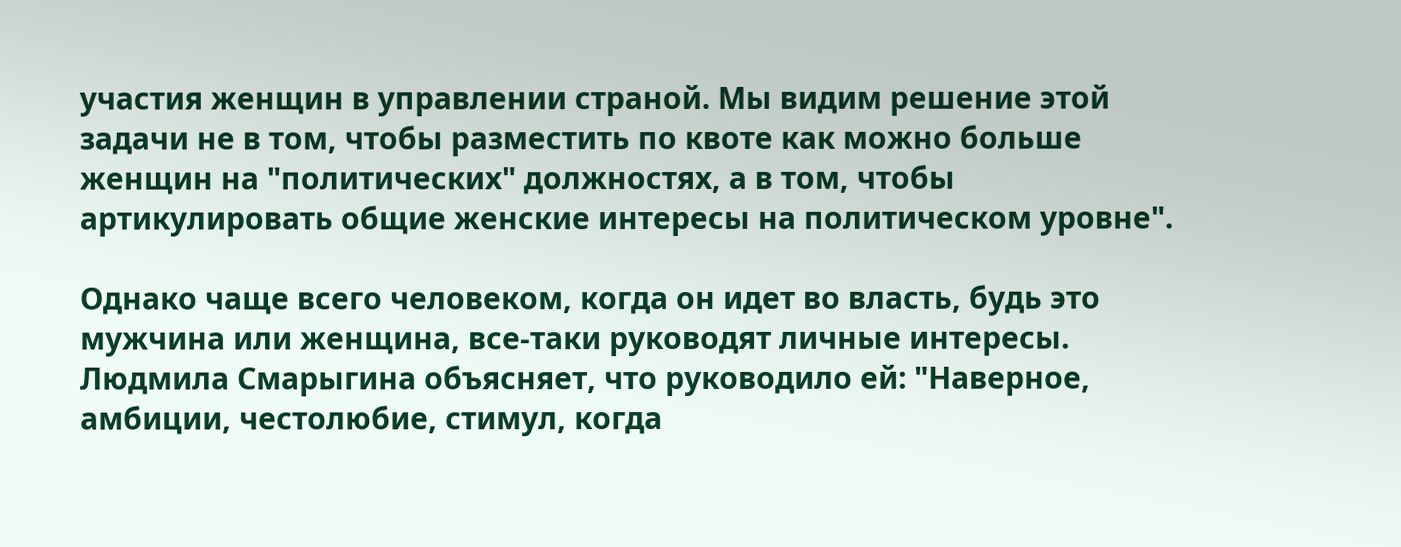участия женщин в управлении страной. Мы видим решение этой задачи не в том, чтобы разместить по квоте как можно больше женщин на "политических" должностях, а в том, чтобы артикулировать общие женские интересы на политическом уровне".

Однако чаще всего человеком, когда он идет во власть, будь это мужчина или женщина, все-таки руководят личные интересы. Людмила Смарыгина объясняет, что руководило ей: "Наверное, амбиции, честолюбие, стимул, когда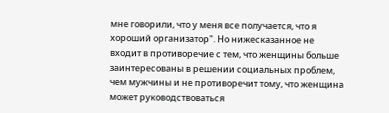мне говорили, что у меня все получается, что я хороший организатор". Но нижесказанное не входит в противоречие с тем, что женщины больше заинтересованы в решении социальных проблем, чем мужчины и не противоречит тому, что женщина может руководствоваться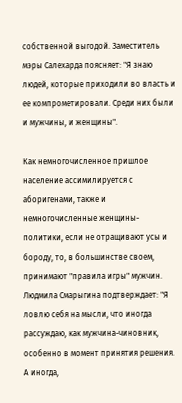собственной выгодой. Заместитель мэры Салехарда поясняет: "Я знаю людей, которые приходили во власть и ее компрометировали. Среди них были и мужчины, и женщины".

Как немногочисленное пришлое население ассимилируется с аборигенами, также и немногочисленные женщины-политики, если не отращивают усы и бороду, то, в большинстве своем, принимают "правила игры" мужчин. Людмила Смарыгина подтверждает: "Я ловлю себя на мысли, что иногда рассуждаю, как мужчина-чиновник, особенно в момент принятия решения. А иногда,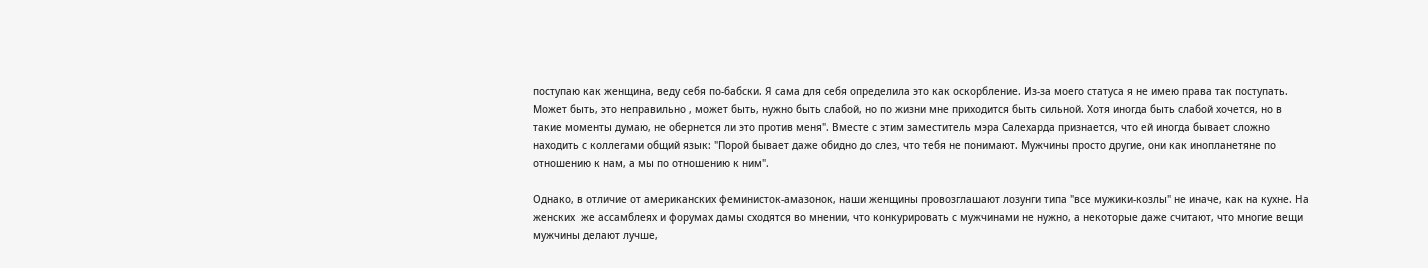поступаю как женщина, веду себя по-бабски. Я сама для себя определила это как оскорбление. Из-за моего статуса я не имею права так поступать. Может быть, это неправильно , может быть, нужно быть слабой, но по жизни мне приходится быть сильной. Хотя иногда быть слабой хочется, но в такие моменты думаю, не обернется ли это против меня". Вместе с этим заместитель мэра Салехарда признается, что ей иногда бывает сложно находить с коллегами общий язык: "Порой бывает даже обидно до слез, что тебя не понимают. Мужчины просто другие, они как инопланетяне по отношению к нам, а мы по отношению к ним".

Однако, в отличие от американских феминисток-амазонок, наши женщины провозглашают лозунги типа "все мужики-козлы" не иначе, как на кухне. На женских  же ассамблеях и форумах дамы сходятся во мнении, что конкурировать с мужчинами не нужно, а некоторые даже считают, что многие вещи мужчины делают лучше,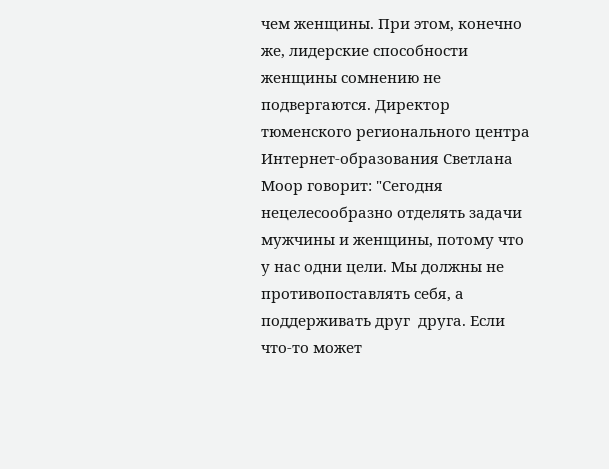чем женщины. При этом, конечно же, лидерские способности женщины сомнению не подвергаются. Директор тюменского регионального центра  Интернет-образования Светлана Моор говорит: "Сегодня нецелесообразно отделять задачи мужчины и женщины, потому что у нас одни цели. Мы должны не противопоставлять себя, а поддерживать друг  друга. Если что-то может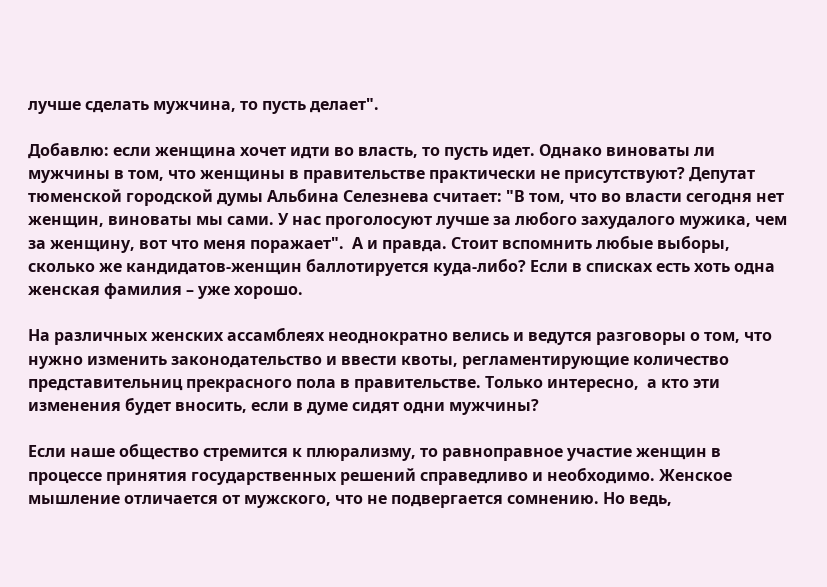лучше сделать мужчина, то пусть делает".

Добавлю: если женщина хочет идти во власть, то пусть идет. Однако виноваты ли мужчины в том, что женщины в правительстве практически не присутствуют? Депутат тюменской городской думы Альбина Селезнева считает: "В том, что во власти сегодня нет женщин, виноваты мы сами. У нас проголосуют лучше за любого захудалого мужика, чем за женщину, вот что меня поражает".  А и правда. Стоит вспомнить любые выборы, сколько же кандидатов-женщин баллотируется куда-либо? Если в списках есть хоть одна женская фамилия – уже хорошо.

На различных женских ассамблеях неоднократно велись и ведутся разговоры о том, что нужно изменить законодательство и ввести квоты, регламентирующие количество представительниц прекрасного пола в правительстве. Только интересно,  а кто эти изменения будет вносить, если в думе сидят одни мужчины?

Если наше общество стремится к плюрализму, то равноправное участие женщин в процессе принятия государственных решений справедливо и необходимо. Женское мышление отличается от мужского, что не подвергается сомнению. Но ведь,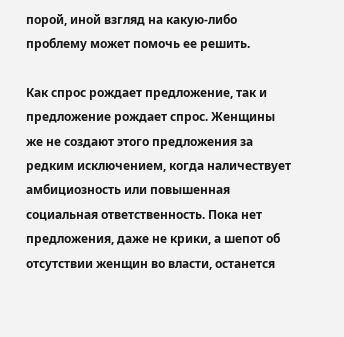порой, иной взгляд на какую-либо проблему может помочь ее решить.

Как спрос рождает предложение, так и предложение рождает спрос. Женщины же не создают этого предложения за редким исключением, когда наличествует  амбициозность или повышенная социальная ответственность. Пока нет предложения, даже не крики, а шепот об отсутствии женщин во власти, останется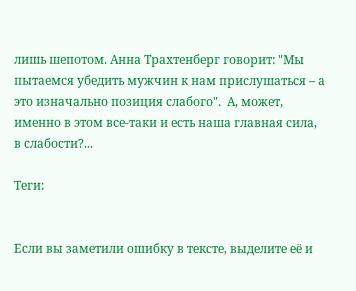лишь шепотом. Анна Трахтенберг говорит: "Мы пытаемся убедить мужчин к нам прислушаться – а это изначально позиция слабого".  А, может, именно в этом все-таки и есть наша главная сила, в слабости?...

Теги:


Если вы заметили ошибку в тексте, выделите её и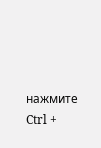нажмите Ctrl +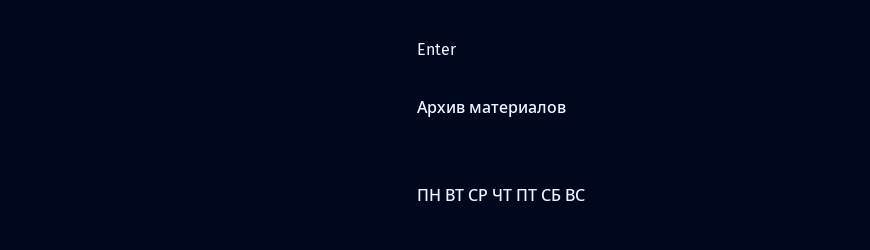Enter

Архив материалов


ПН ВТ СР ЧТ ПТ СБ ВС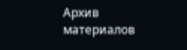Архив материалов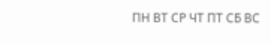ПН ВТ СР ЧТ ПТ СБ ВС